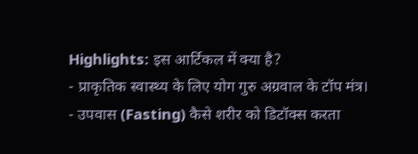Highlights: इस आर्टिकल में क्या है?
- प्राकृतिक स्वास्थ्य के लिए योग गुरु अग्रवाल के टॉप मंत्र।
- उपवास (Fasting) कैसे शरीर को डिटॉक्स करता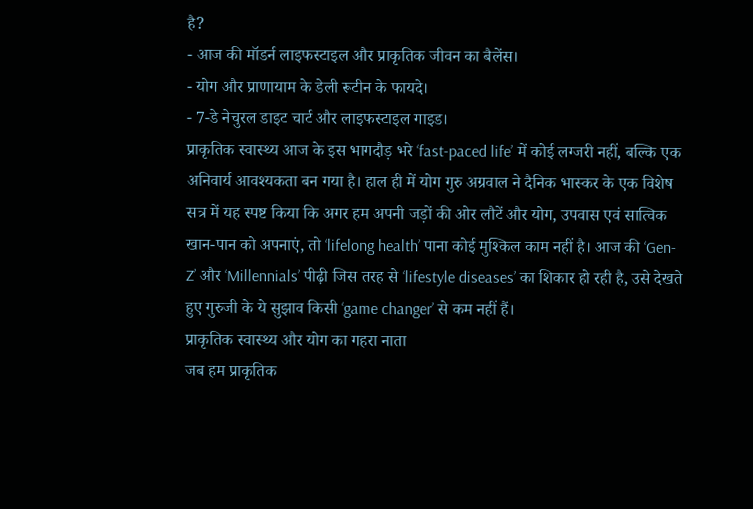है?
- आज की मॉडर्न लाइफस्टाइल और प्राकृतिक जीवन का बैलेंस।
- योग और प्राणायाम के डेली रूटीन के फायदे।
- 7-डे नेचुरल डाइट चार्ट और लाइफस्टाइल गाइड।
प्राकृतिक स्वास्थ्य आज के इस भागदौड़ भरे ‘fast-paced life’ में कोई लग्जरी नहीं, बल्कि एक अनिवार्य आवश्यकता बन गया है। हाल ही में योग गुरु अग्रवाल ने दैनिक भास्कर के एक विशेष सत्र में यह स्पष्ट किया कि अगर हम अपनी जड़ों की ओर लौटें और योग, उपवास एवं सात्विक खान-पान को अपनाएं, तो ‘lifelong health’ पाना कोई मुश्किल काम नहीं है। आज की ‘Gen-Z’ और ‘Millennials’ पीढ़ी जिस तरह से ‘lifestyle diseases’ का शिकार हो रही है, उसे देखते हुए गुरुजी के ये सुझाव किसी ‘game changer’ से कम नहीं हैं।
प्राकृतिक स्वास्थ्य और योग का गहरा नाता
जब हम प्राकृतिक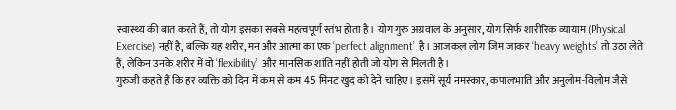स्वास्थ्य की बात करते हैं, तो योग इसका सबसे महत्वपूर्ण स्तंभ होता है। योग गुरु अग्रवाल के अनुसार, योग सिर्फ शारीरिक व्यायाम (Physical Exercise) नहीं है, बल्कि यह शरीर, मन और आत्मा का एक ‘perfect alignment’ है। आजकल लोग जिम जाकर ‘heavy weights’ तो उठा लेते हैं, लेकिन उनके शरीर में वो ‘flexibility’ और मानसिक शांति नहीं होती जो योग से मिलती है।
गुरुजी कहते हैं कि हर व्यक्ति को दिन में कम से कम 45 मिनट खुद को देने चाहिए। इसमें सूर्य नमस्कार, कपालभाति और अनुलोम-विलोम जैसे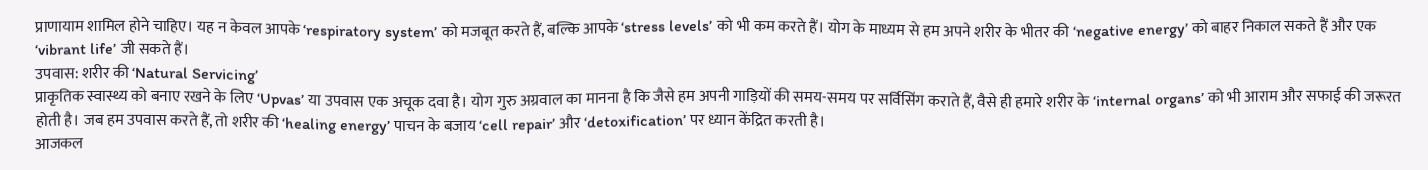प्राणायाम शामिल होने चाहिए। यह न केवल आपके ‘respiratory system’ को मजबूत करते हैं, बल्कि आपके ‘stress levels’ को भी कम करते हैं। योग के माध्यम से हम अपने शरीर के भीतर की ‘negative energy’ को बाहर निकाल सकते हैं और एक ‘vibrant life’ जी सकते हैं।
उपवास: शरीर की ‘Natural Servicing’
प्राकृतिक स्वास्थ्य को बनाए रखने के लिए ‘Upvas’ या उपवास एक अचूक दवा है। योग गुरु अग्रवाल का मानना है कि जैसे हम अपनी गाड़ियों की समय-समय पर सर्विसिंग कराते हैं, वैसे ही हमारे शरीर के ‘internal organs’ को भी आराम और सफाई की जरूरत होती है। जब हम उपवास करते हैं, तो शरीर की ‘healing energy’ पाचन के बजाय ‘cell repair’ और ‘detoxification’ पर ध्यान केंद्रित करती है।
आजकल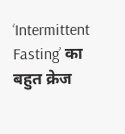‘Intermittent Fasting’ का बहुत क्रेज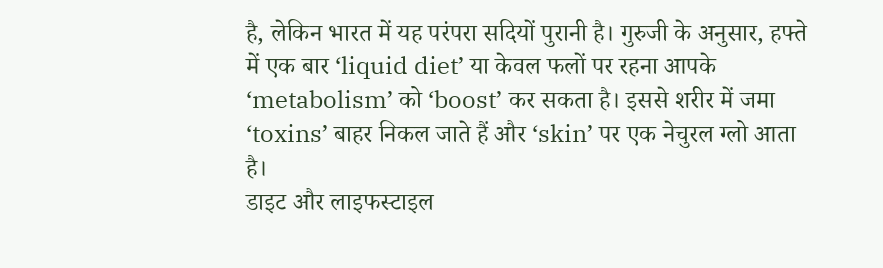है, लेकिन भारत में यह परंपरा सदियों पुरानी है। गुरुजी के अनुसार, हफ्ते में एक बार ‘liquid diet’ या केवल फलों पर रहना आपके ‘metabolism’ को ‘boost’ कर सकता है। इससे शरीर में जमा ‘toxins’ बाहर निकल जाते हैं और ‘skin’ पर एक नेचुरल ग्लो आता है।
डाइट और लाइफस्टाइल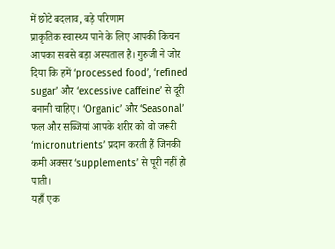में छोटे बदलाव, बड़े परिणाम
प्राकृतिक स्वास्थ्य पाने के लिए आपकी किचन आपका सबसे बड़ा अस्पताल है। गुरुजी ने जोर दिया कि हमें ‘processed food’, ‘refined sugar’ और ‘excessive caffeine’ से दूरी बनानी चाहिए। ‘Organic’ और ‘Seasonal’ फल और सब्जियां आपके शरीर को वो जरूरी ‘micronutrients’ प्रदान करती हैं जिनकी कमी अक्सर ‘supplements’ से पूरी नहीं हो पाती।
यहाँ एक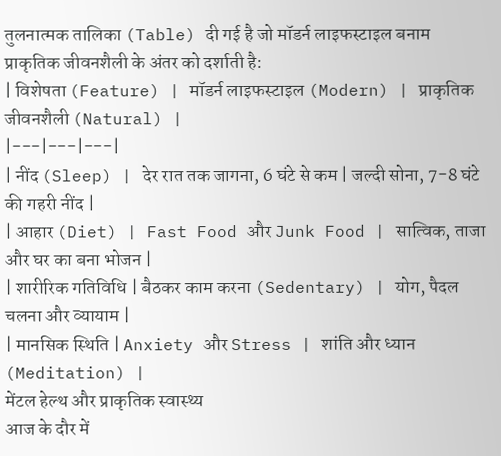तुलनात्मक तालिका (Table) दी गई है जो मॉडर्न लाइफस्टाइल बनाम प्राकृतिक जीवनशैली के अंतर को दर्शाती है:
| विशेषता (Feature) | मॉडर्न लाइफस्टाइल (Modern) | प्राकृतिक जीवनशैली (Natural) |
|---|---|---|
| नींद (Sleep) | देर रात तक जागना, 6 घंटे से कम | जल्दी सोना, 7-8 घंटे की गहरी नींद |
| आहार (Diet) | Fast Food और Junk Food | सात्विक, ताजा और घर का बना भोजन |
| शारीरिक गतिविधि | बैठकर काम करना (Sedentary) | योग, पैदल चलना और व्यायाम |
| मानसिक स्थिति | Anxiety और Stress | शांति और ध्यान (Meditation) |
मेंटल हेल्थ और प्राकृतिक स्वास्थ्य
आज के दौर में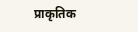प्राकृतिक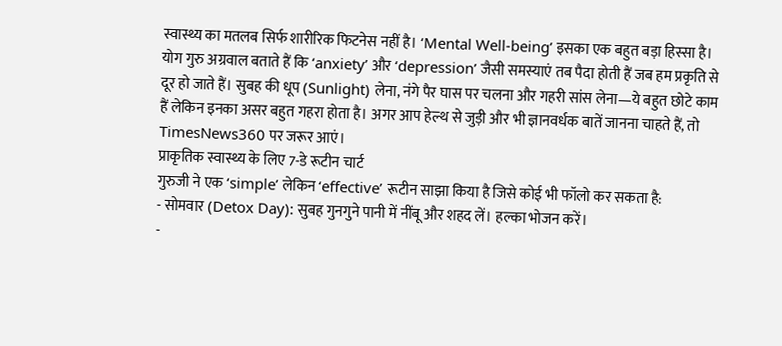स्वास्थ्य का मतलब सिर्फ शारीरिक फिटनेस नहीं है। ‘Mental Well-being’ इसका एक बहुत बड़ा हिस्सा है। योग गुरु अग्रवाल बताते हैं कि ‘anxiety’ और ‘depression’ जैसी समस्याएं तब पैदा होती हैं जब हम प्रकृति से दूर हो जाते हैं। सुबह की धूप (Sunlight) लेना, नंगे पैर घास पर चलना और गहरी सांस लेना—ये बहुत छोटे काम हैं लेकिन इनका असर बहुत गहरा होता है। अगर आप हेल्थ से जुड़ी और भी ज्ञानवर्धक बातें जानना चाहते हैं, तो TimesNews360 पर जरूर आएं।
प्राकृतिक स्वास्थ्य के लिए 7-डे रूटीन चार्ट
गुरुजी ने एक ‘simple’ लेकिन ‘effective’ रूटीन साझा किया है जिसे कोई भी फॉलो कर सकता है:
- सोमवार (Detox Day): सुबह गुनगुने पानी में नींबू और शहद लें। हल्का भोजन करें।
-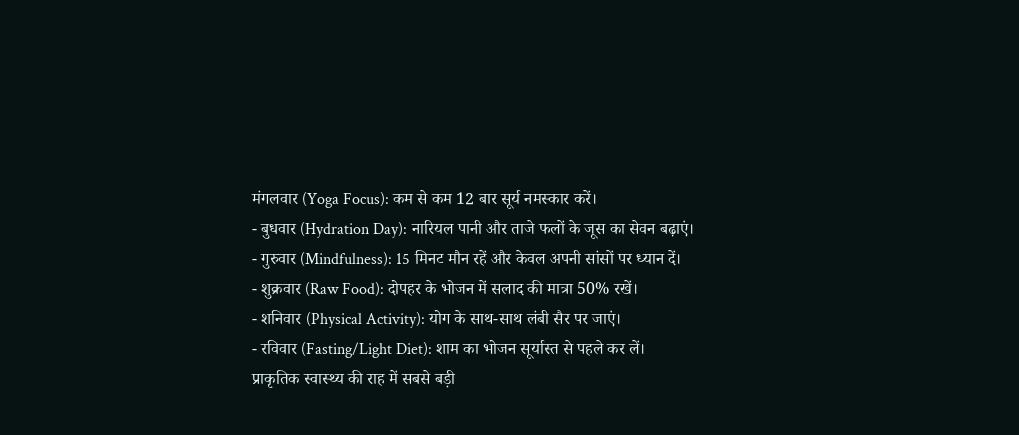मंगलवार (Yoga Focus): कम से कम 12 बार सूर्य नमस्कार करें।
- बुधवार (Hydration Day): नारियल पानी और ताजे फलों के जूस का सेवन बढ़ाएं।
- गुरुवार (Mindfulness): 15 मिनट मौन रहें और केवल अपनी सांसों पर ध्यान दें।
- शुक्रवार (Raw Food): दोपहर के भोजन में सलाद की मात्रा 50% रखें।
- शनिवार (Physical Activity): योग के साथ-साथ लंबी सैर पर जाएं।
- रविवार (Fasting/Light Diet): शाम का भोजन सूर्यास्त से पहले कर लें।
प्राकृतिक स्वास्थ्य की राह में सबसे बड़ी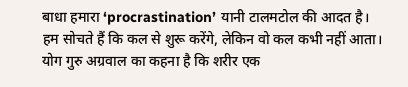बाधा हमारा ‘procrastination’ यानी टालमटोल की आदत है। हम सोचते हैं कि कल से शुरू करेंगे, लेकिन वो कल कभी नहीं आता। योग गुरु अग्रवाल का कहना है कि शरीर एक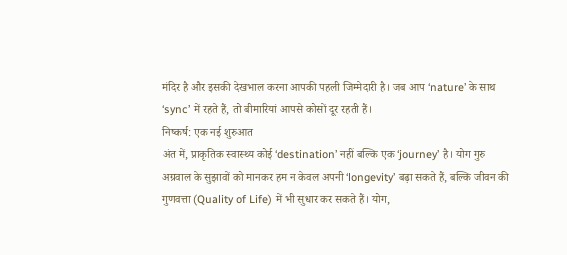मंदिर है और इसकी देखभाल करना आपकी पहली जिम्मेदारी है। जब आप ‘nature’ के साथ ‘sync’ में रहते हैं, तो बीमारियां आपसे कोसों दूर रहती हैं।
निष्कर्ष: एक नई शुरुआत
अंत में, प्राकृतिक स्वास्थ्य कोई ‘destination’ नहीं बल्कि एक ‘journey’ है। योग गुरु अग्रवाल के सुझावों को मानकर हम न केवल अपनी ‘longevity’ बढ़ा सकते हैं, बल्कि जीवन की गुणवत्ता (Quality of Life) में भी सुधार कर सकते हैं। योग,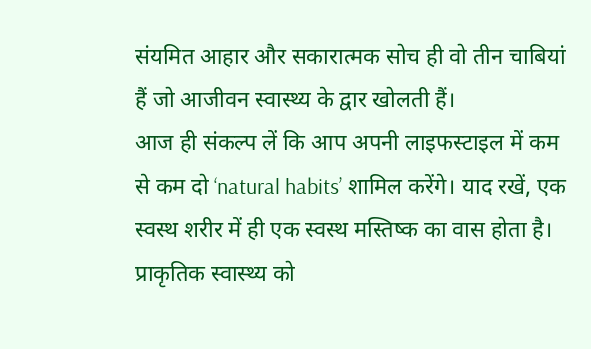संयमित आहार और सकारात्मक सोच ही वो तीन चाबियां हैं जो आजीवन स्वास्थ्य के द्वार खोलती हैं।
आज ही संकल्प लें कि आप अपनी लाइफस्टाइल में कम से कम दो ‘natural habits’ शामिल करेंगे। याद रखें, एक स्वस्थ शरीर में ही एक स्वस्थ मस्तिष्क का वास होता है। प्राकृतिक स्वास्थ्य को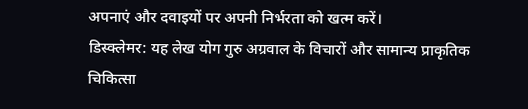अपनाएं और दवाइयों पर अपनी निर्भरता को खत्म करें।
डिस्क्लेमर: यह लेख योग गुरु अग्रवाल के विचारों और सामान्य प्राकृतिक चिकित्सा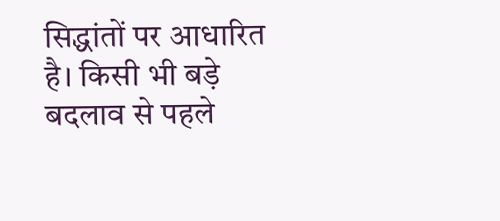सिद्धांतों पर आधारित है। किसी भी बड़े बदलाव से पहले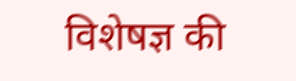विशेषज्ञ की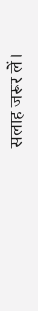सलाह जरूर लें।